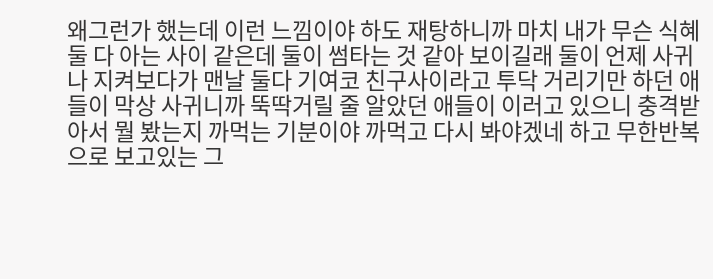왜그런가 했는데 이런 느낌이야 하도 재탕하니까 마치 내가 무슨 식혜 둘 다 아는 사이 같은데 둘이 썸타는 것 같아 보이길래 둘이 언제 사귀나 지켜보다가 맨날 둘다 기여코 친구사이라고 투닥 거리기만 하던 애들이 막상 사귀니까 뚝딱거릴 줄 알았던 애들이 이러고 있으니 충격받아서 뭘 봤는지 까먹는 기분이야 까먹고 다시 봐야겠네 하고 무한반복으로 보고있는 그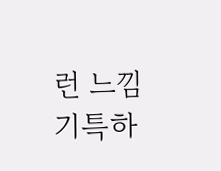런 느낌
기특하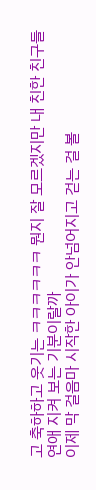고 축하하고 웃기는 ㅋㅋㅋㅋㅋㅋ 뭔지 잘 모르겠지만 내 친한 친구들 연애 지켜 보는 기분이랄까
이제 막 걸음마 시작한 아이가 안넘어지고 걷는 걸 볼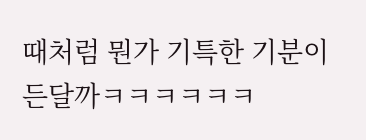때처럼 뭔가 기특한 기분이 든달까ㅋㅋㅋㅋㅋㅋ